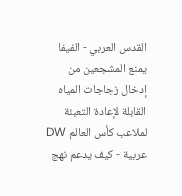القدس العربي - الفيفا يمنع المشجعين من إدخال زجاجات المياه القابلة لإعادة التعبئة لملاعب كأس العالم DW عربية - كيف يدعم نهج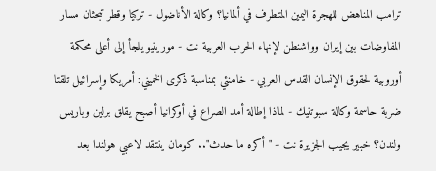ترامب المناهض للهجرة اليمين المتطرف في ألمانيا؟ وكالة الأناضول - تركيا وقطر تبحثان مسار المفاوضات بين إيران وواشنطن لإنهاء الحرب العربية نت - مورينيو يلجأ إلى أعلى محكمة أوروبية لحقوق الإنسان القدس العربي - خامنئي بمناسبة ذكرى الخميني: أمريكا وإسرائيل تلقتا ضربة حاسمة وكالة سبوتنيك - لماذا إطالة أمد الصراع في أوكرانيا أصبح يقلق برلين وباريس ولندن؟ خبير يجيب الجزيرة نت - "أكره ما حدث".. كومان ينتقد لاعبي هولندا بعد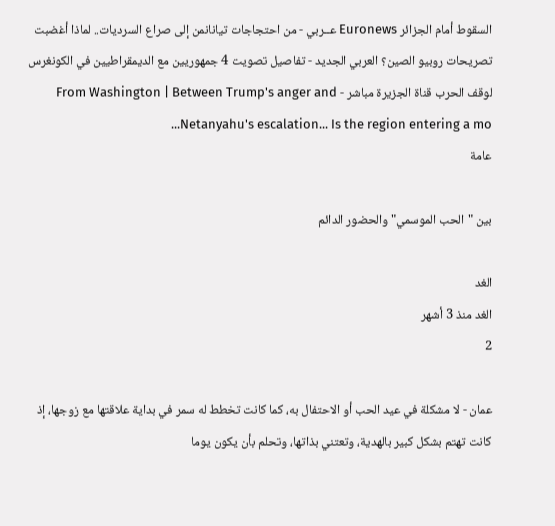السقوط أمام الجزائر Euronews عــربي - من احتجاجات تيانانمن إلى صراع السرديات.. لماذا أغضبت تصريحات روبيو الصين؟ العربي الجديد - تفاصيل تصويت 4 جمهوريين مع الديمقراطيين في الكونغرس لوقف الحرب قناة الجزيرة مباشر - From Washington | Between Trump's anger and Netanyahu's escalation... Is the region entering a mo...
عامة

بين "الحب الموسمي" والحضور الدائم

الغد
الغد منذ 3 أشهر
2

عمان - لا مشكلة في عيد الحب أو الاحتفال به، كما كانت تخطط له سمر في بداية علاقتها مع زوجها، إذ كانت تهتم بشكل كبير بالهدية، وتعتني بذاتها، وتحلم بأن يكون يوما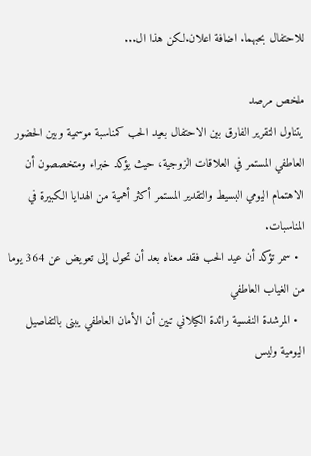للاحتفال بحبهما. اضافة اعلان.لكن هذا ال...

ملخص مرصد
يتناول التقرير الفارق بين الاحتفال بعيد الحب كمناسبة موسمية وبين الحضور العاطفي المستمر في العلاقات الزوجية، حيث يؤكد خبراء ومتخصصون أن الاهتمام اليومي البسيط والتقدير المستمر أكثر أهمية من الهدايا الكبيرة في المناسبات.
  • سمر تؤكد أن عيد الحب فقد معناه بعد أن تحول إلى تعويض عن 364 يوما من الغياب العاطفي
  • المرشدة النفسية رائدة الكيلاني تبين أن الأمان العاطفي يبنى بالتفاصيل اليومية وليس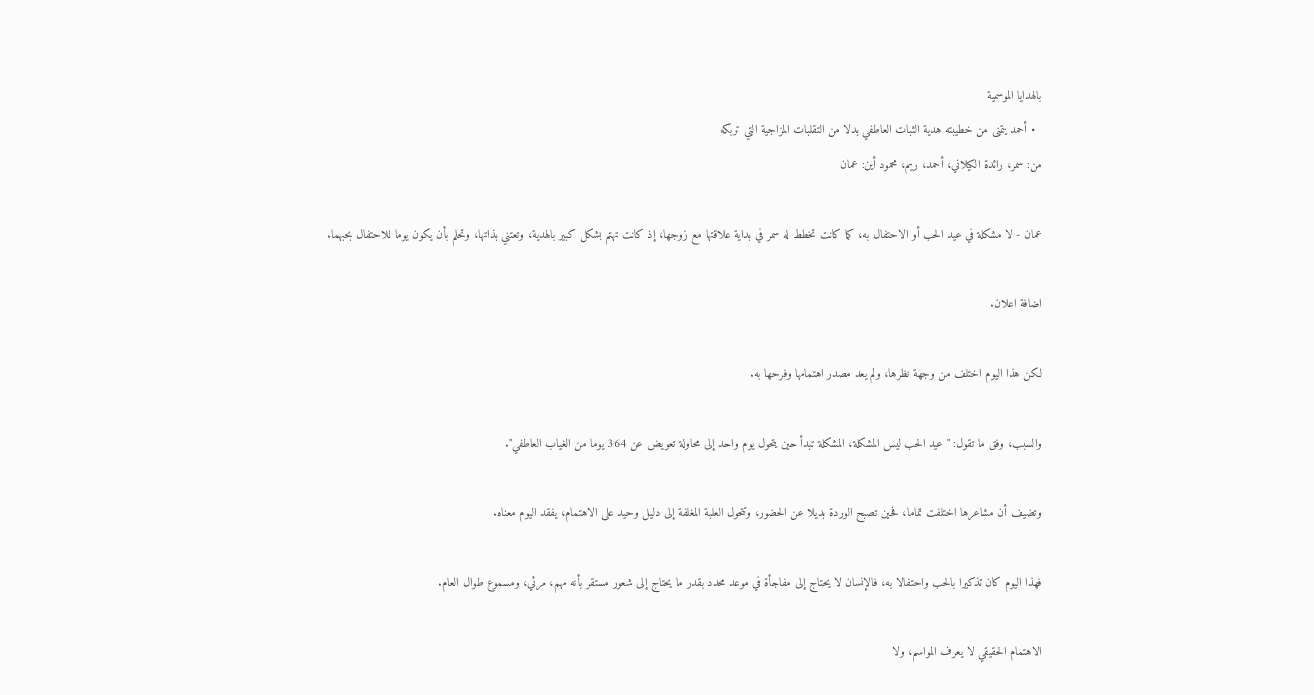بالهدايا الموسمية
  • أحمد يتمنى من خطيبته هدية الثبات العاطفي بدلا من التقلبات المزاجية التي تربكه
من: سمر، رائدة الكيلاني، أحمد، ريم، محمود أين: عمان

عمان - لا مشكلة في عيد الحب أو الاحتفال به، كما كانت تخطط له سمر في بداية علاقتها مع زوجها، إذ كانت تهتم بشكل كبير بالهدية، وتعتني بذاتها، وتحلم بأن يكون يوما للاحتفال بحبهما.

اضافة اعلان.

لكن هذا اليوم اختلف من وجهة نظرها، ولم يعد مصدر اهتمامها وفرحها به.

والسبب، وفق ما تقول: " عيد الحب ليس المشكلة، المشكلة تبدأ حين يتحول يوم واحد إلى محاولة تعويض عن 364 يوما من الغياب العاطفي".

وتضيف أن مشاعرها اختلفت تماما، فحين تصبح الوردة بديلا عن الحضور، وتتحول العلبة المغلفة إلى دليل وحيد على الاهتمام، يفقد اليوم معناه.

فهذا اليوم كان تذكيرا بالحب واحتفالا به، فالإنسان لا يحتاج إلى مفاجأة في موعد محدد بقدر ما يحتاج إلى شعور مستقر بأنه مهم، مرئي، ومسموع طوال العام.

الاهتمام الحقيقي لا يعرف المواسم، ولا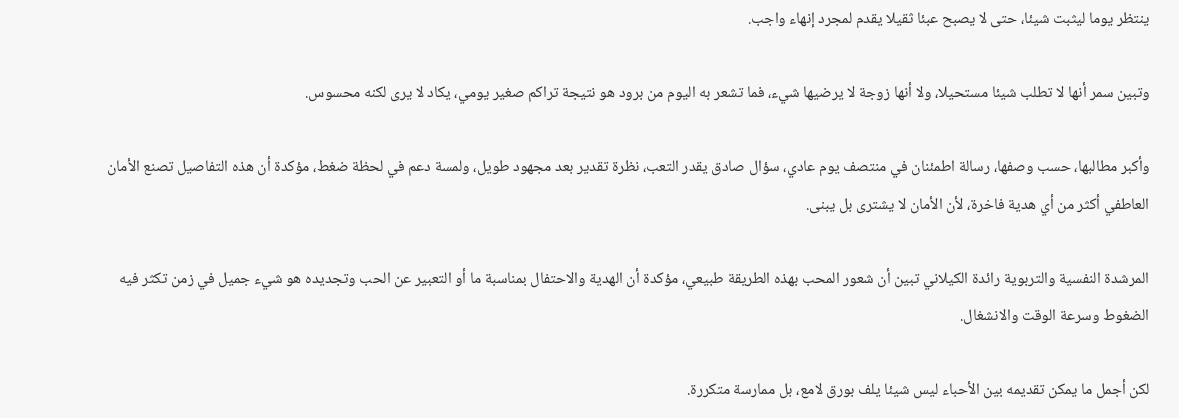ينتظر يوما ليثبت شيئا، حتى لا يصبح عبئا ثقيلا يقدم لمجرد إنهاء واجب.

وتبين سمر أنها لا تطلب شيئا مستحيلا، ولا أنها زوجة لا يرضيها شيء، فما تشعر به اليوم من برود هو نتيجة تراكم صغير يومي، يكاد لا يرى لكنه محسوس.

وأكبر مطالبها، حسب وصفها، رسالة اطمئنان في منتصف يوم عادي، سؤال صادق يقدر التعب، نظرة تقدير بعد مجهود طويل، ولمسة دعم في لحظة ضغط، مؤكدة أن هذه التفاصيل تصنع الأمان العاطفي أكثر من أي هدية فاخرة، لأن الأمان لا يشترى بل يبنى.

المرشدة النفسية والتربوية رائدة الكيلاني تبين أن شعور المحب بهذه الطريقة طبيعي، مؤكدة أن الهدية والاحتفال بمناسبة ما أو التعبير عن الحب وتجديده هو شيء جميل في زمن تكثر فيه الضغوط وسرعة الوقت والانشغال.

لكن أجمل ما يمكن تقديمه بين الأحباء ليس شيئا يلف بورق لامع، بل ممارسة متكررة.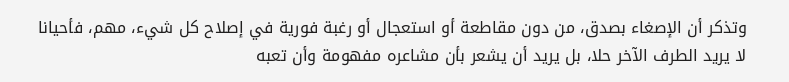وتذكر أن الإصغاء بصدق، من دون مقاطعة أو استعجال أو رغبة فورية في إصلاح كل شيء، مهم، فأحيانا لا يريد الطرف الآخر حلا، بل يريد أن يشعر بأن مشاعره مفهومة وأن تعبه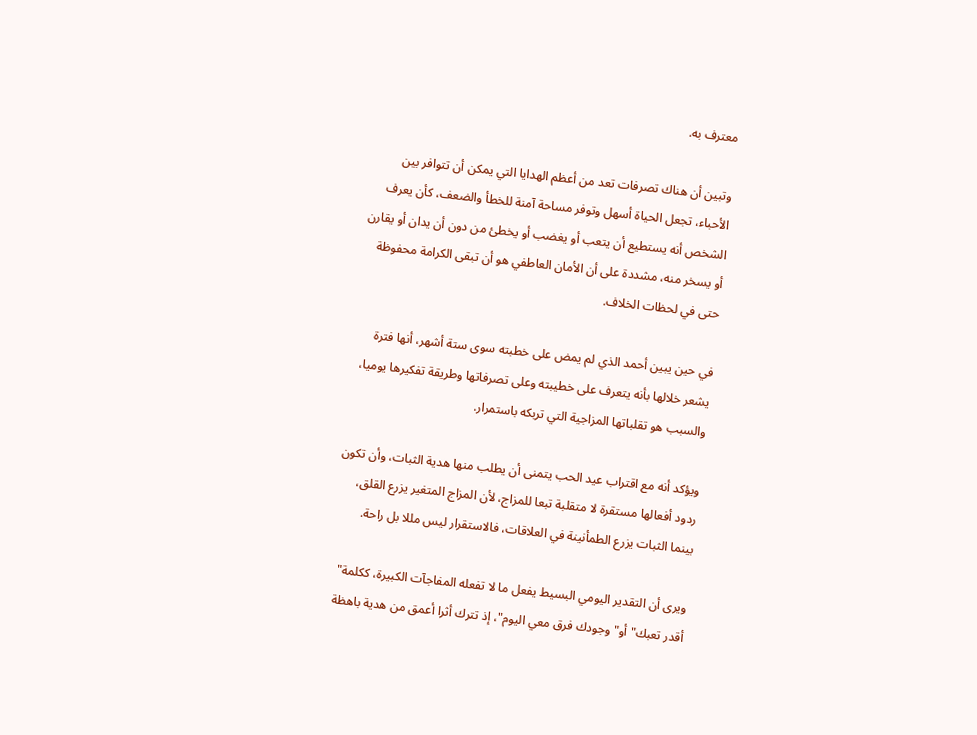معترف به.

وتبين أن هناك تصرفات تعد من أعظم الهدايا التي يمكن أن تتوافر بين الأحباء، تجعل الحياة أسهل وتوفر مساحة آمنة للخطأ والضعف، كأن يعرف الشخص أنه يستطيع أن يتعب أو يغضب أو يخطئ من دون أن يدان أو يقارن أو يسخر منه، مشددة على أن الأمان العاطفي هو أن تبقى الكرامة محفوظة حتى في لحظات الخلاف.

في حين يبين أحمد الذي لم يمض على خطبته سوى ستة أشهر، أنها فترة يشعر خلالها بأنه يتعرف على خطيبته وعلى تصرفاتها وطريقة تفكيرها يوميا، والسبب هو تقلباتها المزاجية التي تربكه باستمرار.

ويؤكد أنه مع اقتراب عيد الحب يتمنى أن يطلب منها هدية الثبات، وأن تكون ردود أفعالها مستقرة لا متقلبة تبعا للمزاج، لأن المزاج المتغير يزرع القلق، بينما الثبات يزرع الطمأنينة في العلاقات، فالاستقرار ليس مللا بل راحة.

ويرى أن التقدير اليومي البسيط يفعل ما لا تفعله المفاجآت الكبيرة، ككلمة" أقدر تعبك" أو" وجودك فرق معي اليوم"، إذ تترك أثرا أعمق من هدية باهظة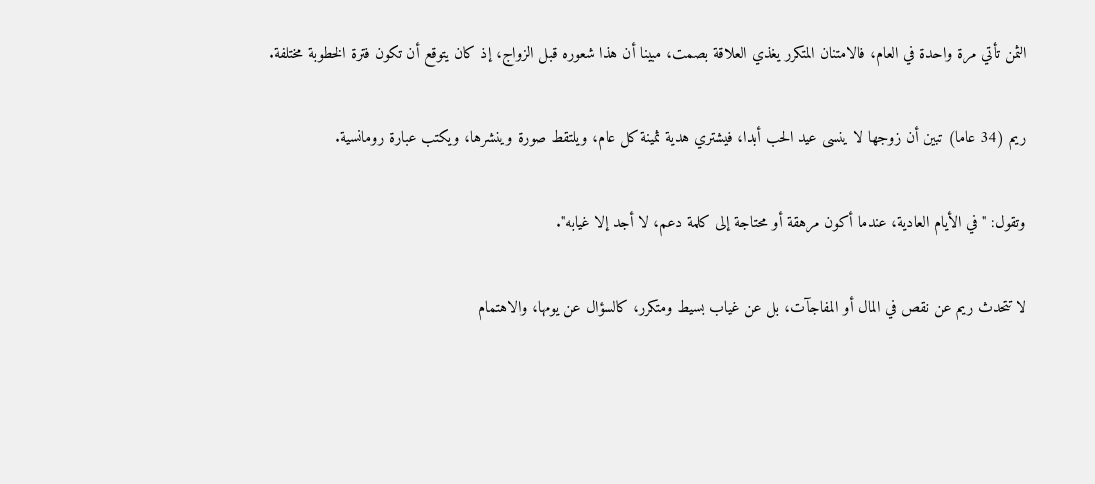الثمن تأتي مرة واحدة في العام، فالامتنان المتكرر يغذي العلاقة بصمت، مبينا أن هذا شعوره قبل الزواج، إذ كان يتوقع أن تكون فترة الخطوبة مختلفة.

ريم (34 عاما) تبين أن زوجها لا ينسى عيد الحب أبدا، فيشتري هدية ثمينة كل عام، ويلتقط صورة وينشرها، ويكتب عبارة رومانسية.

وتقول: " في الأيام العادية، عندما أكون مرهقة أو محتاجة إلى كلمة دعم، لا أجد إلا غيابه".

لا تتحدث ريم عن نقص في المال أو المفاجآت، بل عن غياب بسيط ومتكرر، كالسؤال عن يومها، والاهتمام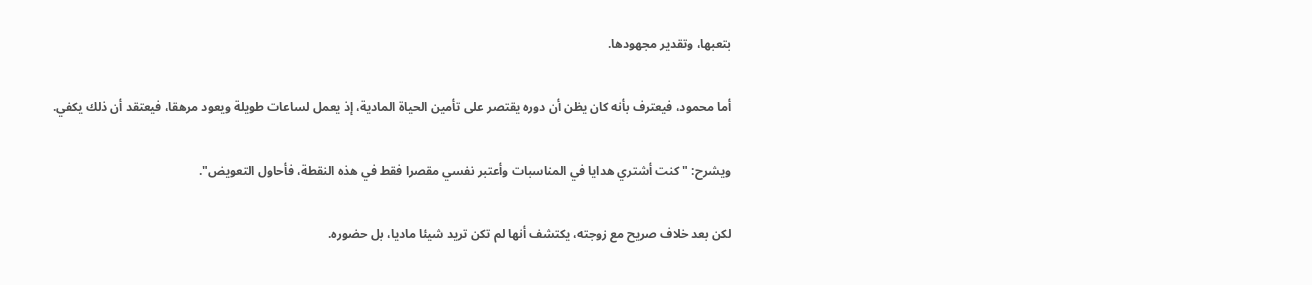بتعبها، وتقدير مجهودها.

أما محمود، فيعترف بأنه كان يظن أن دوره يقتصر على تأمين الحياة المادية، إذ يعمل لساعات طويلة ويعود مرهقا، فيعتقد أن ذلك يكفي.

ويشرح: " كنت أشتري هدايا في المناسبات وأعتبر نفسي مقصرا فقط في هذه النقطة، فأحاول التعويض".

لكن بعد خلاف صريح مع زوجته، يكتشف أنها لم تكن تريد شيئا ماديا، بل حضوره.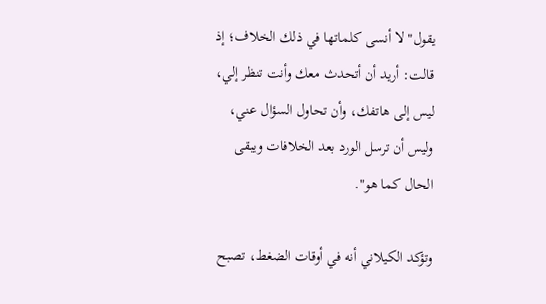يقول" لا أنسى كلماتها في ذلك الخلاف؛ إذ قالت: أريد أن أتحدث معك وأنت تنظر إلي، ليس إلى هاتفك، وأن تحاول السؤال عني، وليس أن ترسل الورد بعد الخلافات ويبقى الحال كما هو".

وتؤكد الكيلاني أنه في أوقات الضغط، تصبح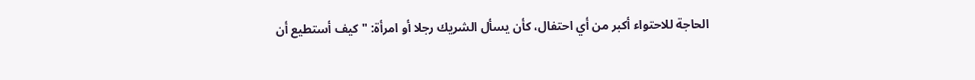الحاجة للاحتواء أكبر من أي احتفال، كأن يسأل الشريك رجلا أو امرأة: " كيف أستطيع أن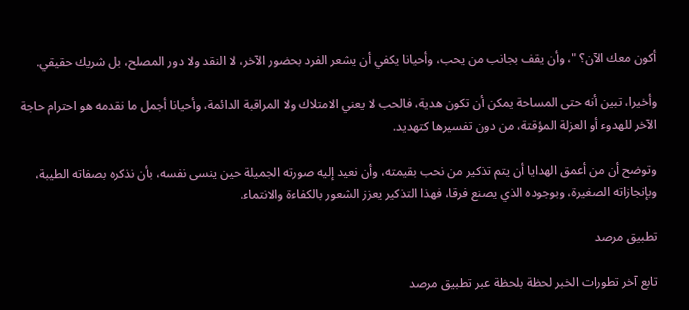أكون معك الآن؟ "، وأن يقف بجانب من يحب، وأحيانا يكفي أن يشعر الفرد بحضور الآخر، لا النقد ولا دور المصلح، بل شريك حقيقي.

وأخيرا، تبين أنه حتى المساحة يمكن أن تكون هدية، فالحب لا يعني الامتلاك ولا المراقبة الدائمة، وأحيانا أجمل ما نقدمه هو احترام حاجة الآخر للهدوء أو العزلة المؤقتة، من دون تفسيرها كتهديد.

وتوضح أن من أعمق الهدايا أن يتم تذكير من نحب بقيمته، وأن نعيد إليه صورته الجميلة حين ينسى نفسه، بأن نذكره بصفاته الطيبة، وبإنجازاته الصغيرة، وبوجوده الذي يصنع فرقا، فهذا التذكير يعزز الشعور بالكفاءة والانتماء.

تطبيق مرصد

تابع آخر تطورات الخبر لحظة بلحظة عبر تطبيق مرصد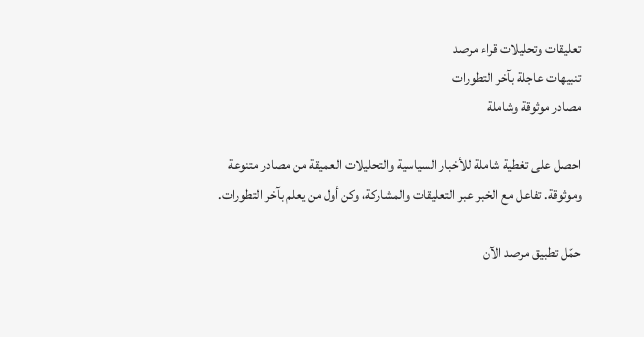تعليقات وتحليلات قراء مرصد
تنبيهات عاجلة بآخر التطورات
مصادر موثوقة وشاملة

احصل على تغطية شاملة للأخبار السياسية والتحليلات العميقة من مصادر متنوعة وموثوقة. تفاعل مع الخبر عبر التعليقات والمشاركة، وكن أول من يعلم بآخر التطورات.

حمّل تطبيق مرصد الآن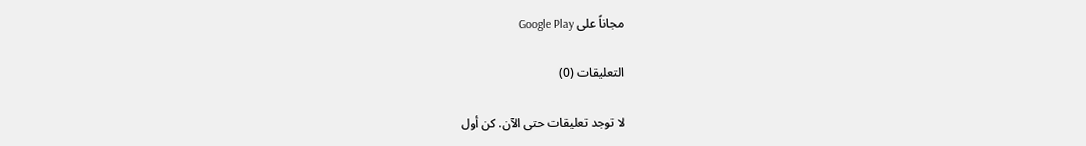مجاناً على Google Play

التعليقات (0)

لا توجد تعليقات حتى الآن. كن أول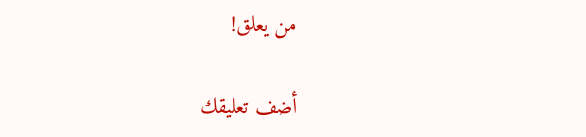من يعلق!

أضف تعليقك